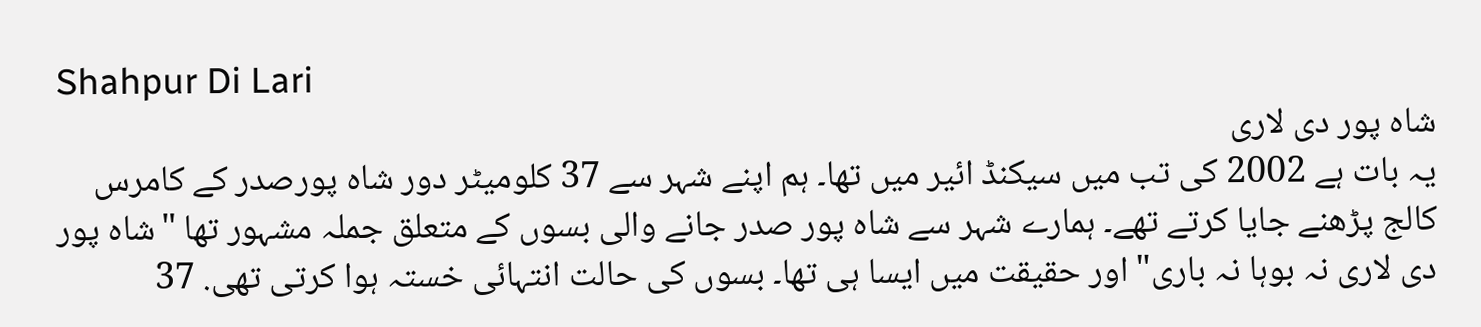Shahpur Di Lari
شاہ پور دی لاری
یہ بات ہے 2002 کی تب میں سیکنڈ ائیر میں تھا۔ ہم اپنے شہر سے 37 کلومیٹر دور شاہ پورصدر کے کامرس کالج پڑھنے جایا کرتے تھے۔ ہمارے شہر سے شاہ پور صدر جانے والی بسوں کے متعلق جملہ مشہور تھا "شاہ پور دی لاری نہ بوہا نہ باری" اور حقیقت میں ایسا ہی تھا۔ بسوں کی حالت انتہائی خستہ ہوا کرتی تھی. 37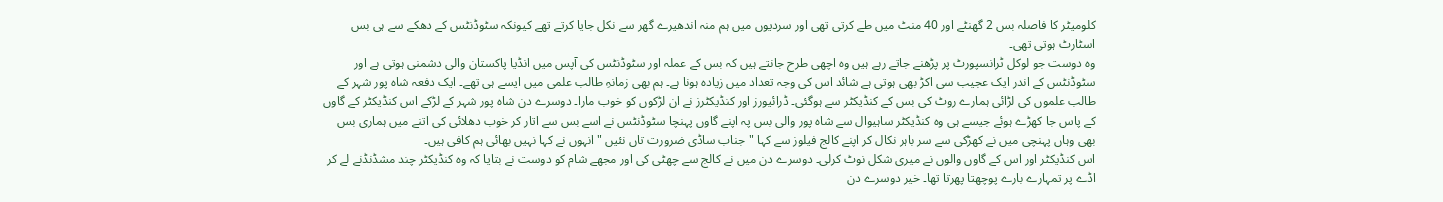کلومیٹر کا فاصلہ بس 2 گھنٹے اور 40 منٹ میں طے کرتی تھی اور سردیوں میں ہم منہ اندھیرے گھر سے نکل جایا کرتے تھے کیونکہ سٹوڈنٹس کے دھکے سے ہی بس اسٹارٹ ہوتی تھی۔
وہ دوست جو لوکل ٹرانسپورٹ پر پڑھنے جاتے رہے ہیں وہ اچھی طرح جانتے ہیں کہ بس کے عملہ اور سٹوڈنٹس کی آپس میں انڈیا پاکستان والی دشمنی ہوتی ہے اور سٹوڈنٹس کے اندر ایک عجیب سی اکڑ بھی ہوتی ہے شائد اس کی وجہ تعداد میں زیادہ ہونا ہے۔ ہم بھی زمانہِ طالب علمی میں ایسے ہی تھے۔ ایک دفعہ شاہ پور شہر کے طالب علموں کی لڑائی ہمارے روٹ کی بس کے کنڈیکٹر سے ہوگئی۔ ڈرائیورز اور کنڈیکٹرز نے ان لڑکوں کو خوب مارا۔ دوسرے دن شاہ پور شہر کے لڑکے اس کنڈیکٹر کے گاوں کے پاس جا کھڑے ہوئے جیسے ہی وہ کنڈیکٹر ساہیوال سے شاہ پور والی بس پہ اپنے گاوں پہنچا سٹوڈنٹس نے اسے بس سے اتار کر خوب دھلائی کی اتنے میں ہماری بس بھی وہاں پہنچی میں نے کھڑکی سے سر باہر نکال کر اپنے کالج فیلوز سے کہا "جناب ساڈی ضرورت تاں نئیں " انہوں نے کہا نہیں بھائی ہم کافی ہیں۔
اس کنڈیکٹر اور اس کے گاوں والوں نے میری شکل نوٹ کرلی۔ دوسرے دن میں نے کالج سے چھٹی کی اور مجھے شام کو دوست نے بتایا کہ وہ کنڈیکٹر چند مشڈنڈنے لے کر اڈے پر تمہارے بارے پوچھتا پھرتا تھا۔ خیر دوسرے دن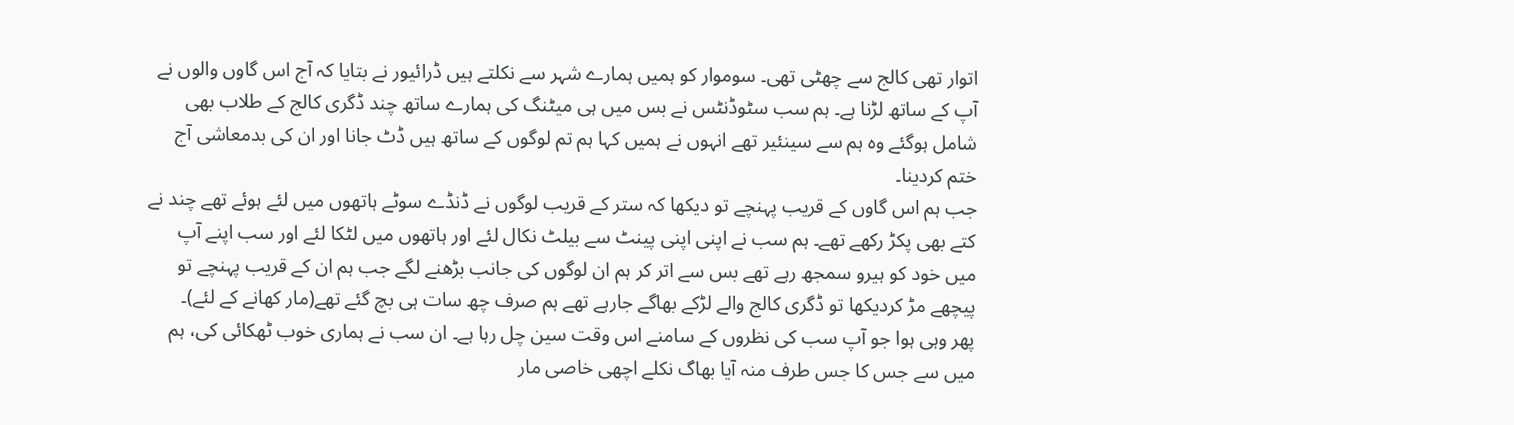اتوار تھی کالج سے چھٹی تھی۔ سوموار کو ہمیں ہمارے شہر سے نکلتے ہیں ڈرائیور نے بتایا کہ آج اس گاوں والوں نے آپ کے ساتھ لڑنا ہے۔ ہم سب سٹوڈنٹس نے بس میں ہی میٹنگ کی ہمارے ساتھ چند ڈگری کالج کے طلاب بھی شامل ہوگئے وہ ہم سے سینئیر تھے انہوں نے ہمیں کہا ہم تم لوگوں کے ساتھ ہیں ڈٹ جانا اور ان کی بدمعاشی آج ختم کردینا۔
جب ہم اس گاوں کے قریب پہنچے تو دیکھا کہ ستر کے قریب لوگوں نے ڈنڈے سوٹے ہاتھوں میں لئے ہوئے تھے چند نے کتے بھی پکڑ رکھے تھے۔ ہم سب نے اپنی اپنی پینٹ سے بیلٹ نکال لئے اور ہاتھوں میں لٹکا لئے اور سب اپنے آپ میں خود کو ہیرو سمجھ رہے تھے بس سے اتر کر ہم ان لوگوں کی جانب بڑھنے لگے جب ہم ان کے قریب پہنچے تو پیچھے مڑ کردیکھا تو ڈگری کالج والے لڑکے بھاگے جارہے تھے ہم صرف چھ سات ہی بچ گئے تھے(مار کھانے کے لئے)۔
پھر وہی ہوا جو آپ سب کی نظروں کے سامنے اس وقت سین چل رہا ہے۔ ان سب نے ہماری خوب ٹھکائی کی، ہم میں سے جس کا جس طرف منہ آیا بھاگ نکلے اچھی خاصی مار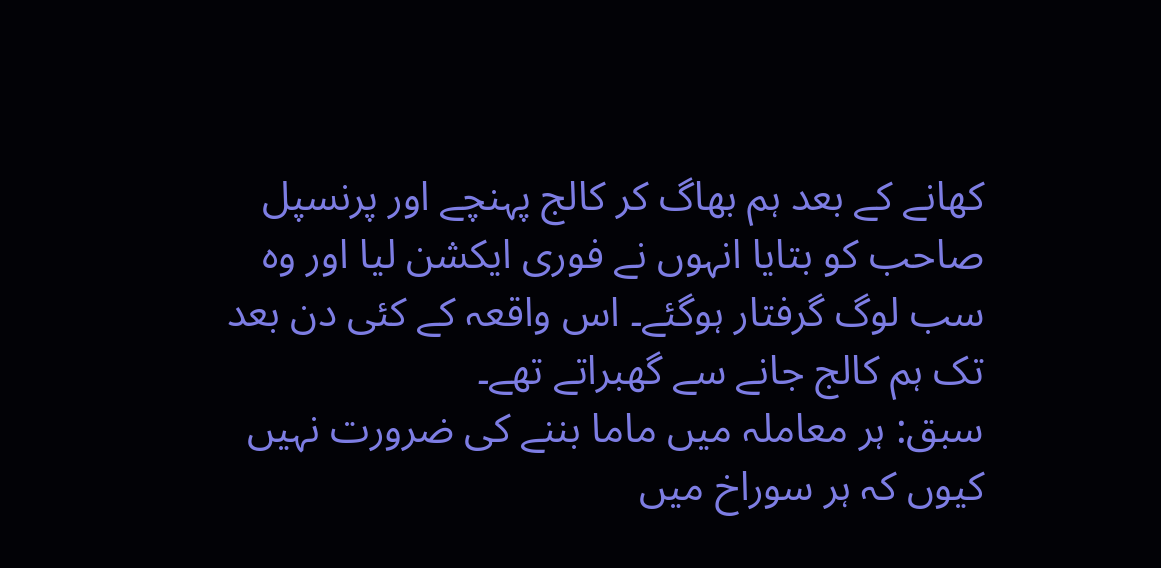کھانے کے بعد ہم بھاگ کر کالج پہنچے اور پرنسپل صاحب کو بتایا انہوں نے فوری ایکشن لیا اور وہ سب لوگ گرفتار ہوگئے۔ اس واقعہ کے کئی دن بعد تک ہم کالج جانے سے گھبراتے تھے۔
سبق: ہر معاملہ میں ماما بننے کی ضرورت نہیں کیوں کہ ہر سوراخ میں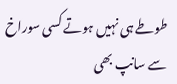طوطے ہی نہیں ہوتے کسی سوراخ سے سانپ بھی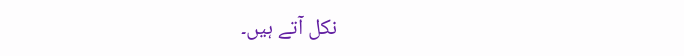نکل آتے ہیں۔